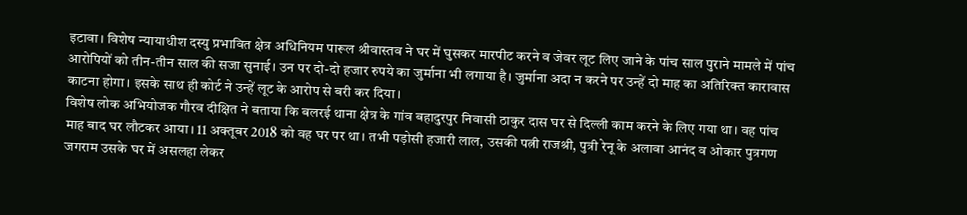इटावा। विशेष न्यायाधीश दस्यु प्रभावित क्षेत्र अधिनियम पारूल श्रीवास्तव ने घर में घुसकर मारपीट करने व जेवर लूट लिए जाने के पांच साल पुराने मामले में पांच आरोपियों को तीन-तीन साल की सजा सुनाई। उन पर दो-दो हजार रुपये का जुर्माना भी लगाया है। जुर्माना अदा न करने पर उन्हें दो माह का अतिरिक्त कारावास काटना होगा। इसके साथ ही कोर्ट ने उन्हें लूट के आरोप से बरी कर दिया।
विशेष लोक अभियोजक गौरव दीक्षित ने बताया कि बलरई थाना क्षेत्र के गांव बहादुरपुर निवासी ठाकुर दास घर से दिल्ली काम करने के लिए गया था। वह पांच माह बाद घर लौटकर आया। 11 अक्तूबर 2018 को वह घर पर था। तभी पड़ोसी हजारी लाल, उसकी पत्नी राजश्री, पुत्री रेनू के अलावा आनंद व ओकार पुत्रगण जगराम उसके घर में असलहा लेकर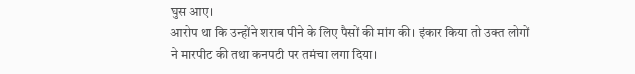घुस आए।
आरोप था कि उन्होंने शराब पीने के लिए पैसों की मांग की। इंकार किया तो उक्त लोगों ने मारपीट की तथा कनपटी पर तमंचा लगा दिया।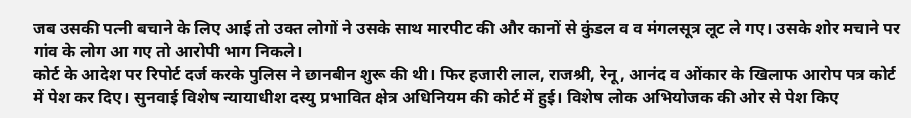जब उसकी पत्नी बचाने के लिए आई तो उक्त लोगों ने उसके साथ मारपीट की और कानों से कुंडल व व मंगलसूत्र लूट ले गए। उसके शोर मचाने पर गांव के लोग आ गए तो आरोपी भाग निकले।
कोर्ट के आदेश पर रिपोर्ट दर्ज करके पुलिस ने छानबीन शुरू की थी। फिर हजारी लाल, राजश्री, रेनू, आनंद व ओंकार के खिलाफ आरोप पत्र कोर्ट में पेश कर दिए। सुनवाई विशेष न्यायाधीश दस्यु प्रभावित क्षेत्र अधिनियम की कोर्ट में हुई। विशेष लोक अभियोजक की ओर से पेश किए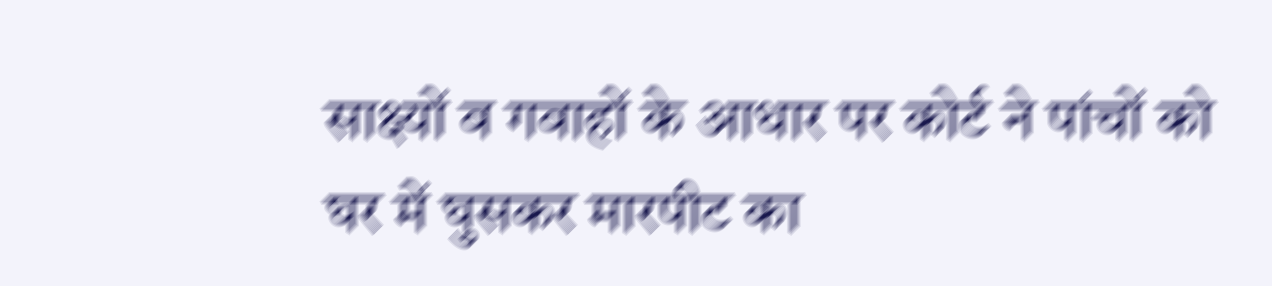साक्ष्यों व गवाहों के आधार पर कोर्ट ने पांचों को घर में घुसकर मारपीट का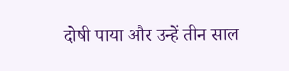दोषी पाया और उन्हें तीन साल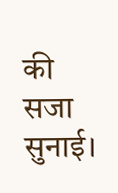की सजा सुनाई।